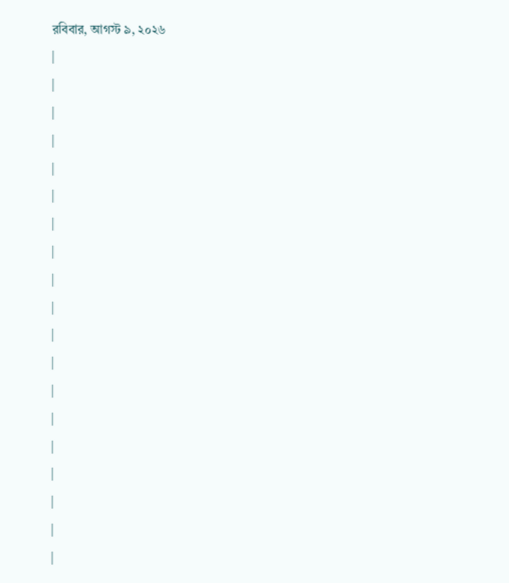রবিবার, আগস্ট ৯, ২০২৬
|
|
|
|
|
|
|
|
|
|
|
|
|
|
|
|
|
|
|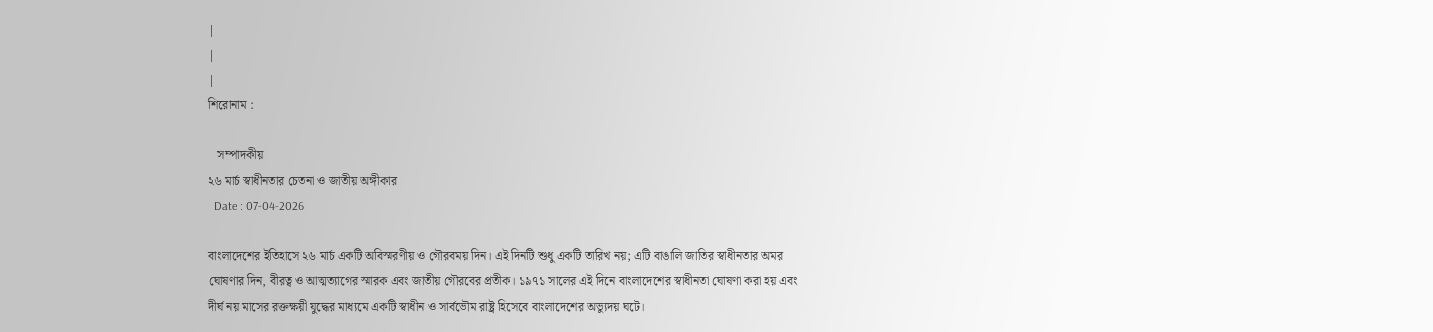|
|
|
শিরোনাম :

   সম্পাদকীয়
২৬ মার্চ স্বাধীনতার চেতনা ও জাতীয় অঙ্গীকার
  Date : 07-04-2026

বাংলাদেশের ইতিহাসে ২৬ মার্চ একটি অবিস্মরণীয় ও গৌরবময় দিন। এই দিনটি শুধু একটি তারিখ নয়; এটি বাঙালি জাতির স্বাধীনতার অমর ঘোষণার দিন, বীরত্ব ও আত্মত্যাগের স্মারক এবং জাতীয় গৌরবের প্রতীক। ১৯৭১ সালের এই দিনে বাংলাদেশের স্বাধীনতা ঘোষণা করা হয় এবং দীর্ঘ নয় মাসের রক্তক্ষয়ী যুদ্ধের মাধ্যমে একটি স্বাধীন ও সার্বভৌম রাষ্ট্র হিসেবে বাংলাদেশের অভ্যুদয় ঘটে।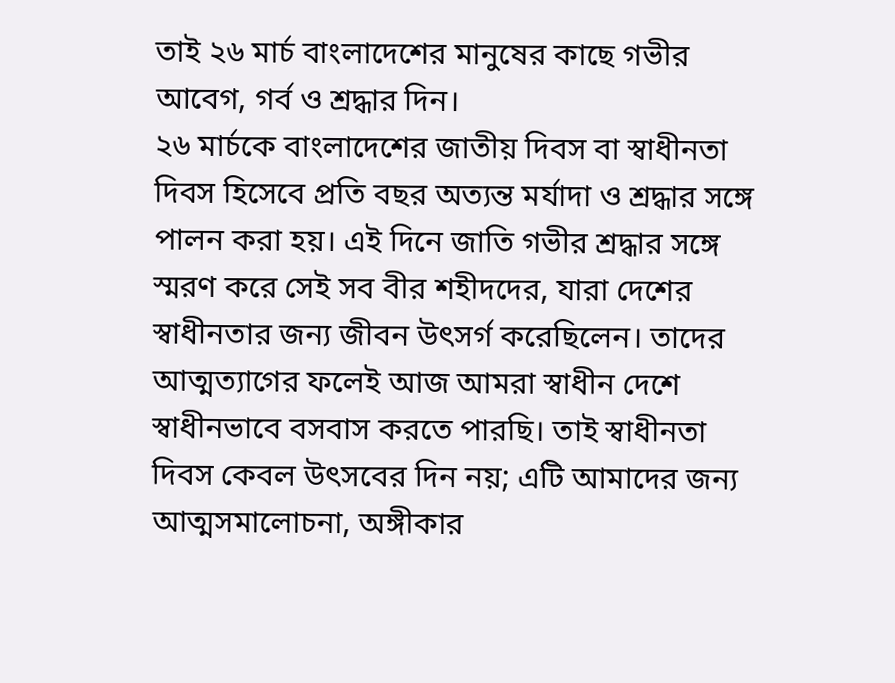তাই ২৬ মার্চ বাংলাদেশের মানুষের কাছে গভীর আবেগ, গর্ব ও শ্রদ্ধার দিন।
২৬ মার্চকে বাংলাদেশের জাতীয় দিবস বা স্বাধীনতা দিবস হিসেবে প্রতি বছর অত্যন্ত মর্যাদা ও শ্রদ্ধার সঙ্গে পালন করা হয়। এই দিনে জাতি গভীর শ্রদ্ধার সঙ্গে স্মরণ করে সেই সব বীর শহীদদের, যারা দেশের স্বাধীনতার জন্য জীবন উৎসর্গ করেছিলেন। তাদের আত্মত্যাগের ফলেই আজ আমরা স্বাধীন দেশে স্বাধীনভাবে বসবাস করতে পারছি। তাই স্বাধীনতা দিবস কেবল উৎসবের দিন নয়; এটি আমাদের জন্য আত্মসমালোচনা, অঙ্গীকার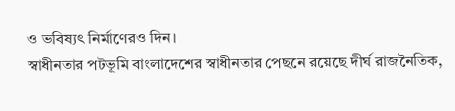ও ভবিষ্যৎ নির্মাণেরও দিন।
স্বাধীনতার পটভূমি বাংলাদেশের স্বাধীনতার পেছনে রয়েছে দীর্ঘ রাজনৈতিক,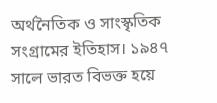অর্থনৈতিক ও সাংস্কৃতিক সংগ্রামের ইতিহাস। ১৯৪৭ সালে ভারত বিভক্ত হয়ে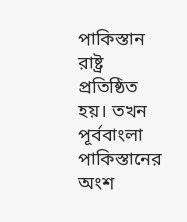পাকিস্তান রাষ্ট্র প্রতিষ্ঠিত হয়। তখন পূর্ববাংলা পাকিস্তানের অংশ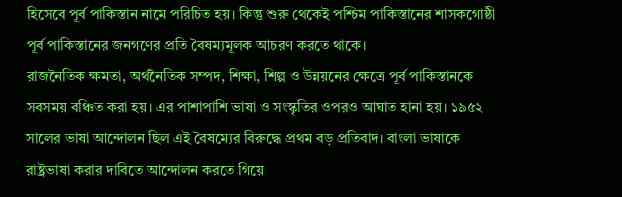হিসেবে পূর্ব পাকিস্তান নামে পরিচিত হয়। কিন্তু শুরু থেকেই পশ্চিম পাকিস্তানের শাসকগোষ্ঠী পূর্ব পাকিস্তানের জনগণের প্রতি বৈষম্যমূলক আচরণ করতে থাকে।
রাজনৈতিক ক্ষমতা, অর্থনৈতিক সম্পদ, শিক্ষা, শিল্প ও উন্নয়নের ক্ষেত্রে পূর্ব পাকিস্তানকে সবসময় বঞ্চিত করা হয়। এর পাশাপাশি ভাষা ও সংস্কৃতির ওপরও আঘাত হানা হয়। ১৯৫২ সালের ভাষা আন্দোলন ছিল এই বৈষম্যের বিরুদ্ধে প্রথম বড় প্রতিবাদ। বাংলা ভাষাকে রাষ্ট্রভাষা করার দাবিতে আন্দোলন করতে গিয়ে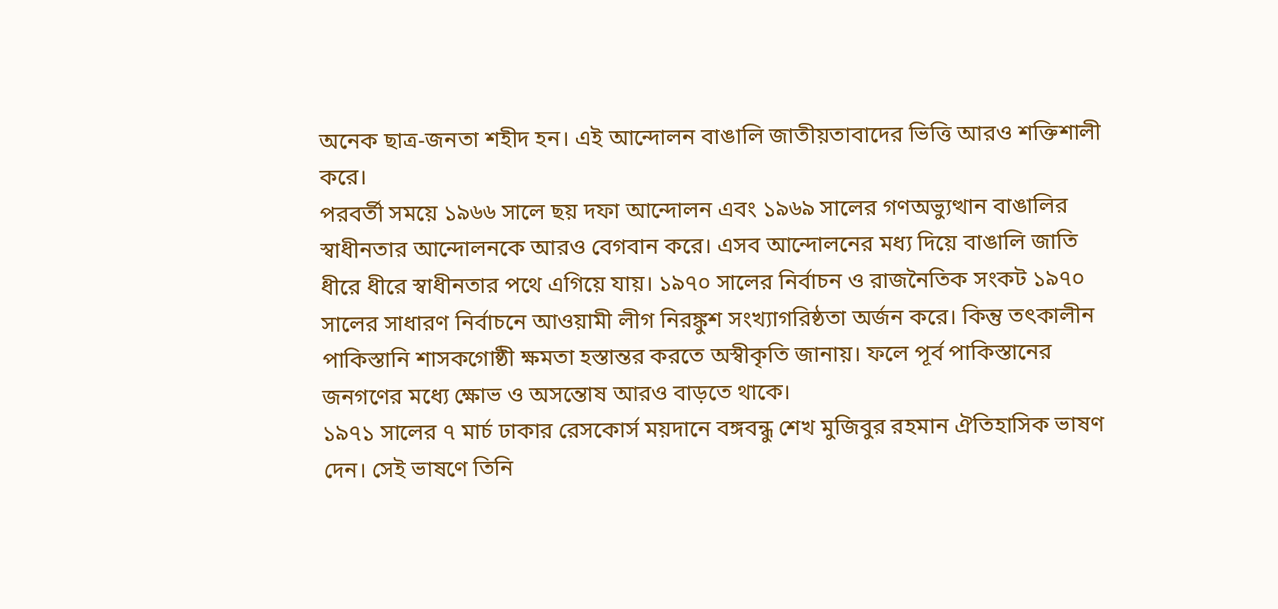অনেক ছাত্র-জনতা শহীদ হন। এই আন্দোলন বাঙালি জাতীয়তাবাদের ভিত্তি আরও শক্তিশালী করে।
পরবর্তী সময়ে ১৯৬৬ সালে ছয় দফা আন্দোলন এবং ১৯৬৯ সালের গণঅভ্যুত্থান বাঙালির স্বাধীনতার আন্দোলনকে আরও বেগবান করে। এসব আন্দোলনের মধ্য দিয়ে বাঙালি জাতি ধীরে ধীরে স্বাধীনতার পথে এগিয়ে যায়। ১৯৭০ সালের নির্বাচন ও রাজনৈতিক সংকট ১৯৭০ সালের সাধারণ নির্বাচনে আওয়ামী লীগ নিরঙ্কুশ সংখ্যাগরিষ্ঠতা অর্জন করে। কিন্তু তৎকালীন পাকিস্তানি শাসকগোষ্ঠী ক্ষমতা হস্তান্তর করতে অস্বীকৃতি জানায়। ফলে পূর্ব পাকিস্তানের জনগণের মধ্যে ক্ষোভ ও অসন্তোষ আরও বাড়তে থাকে।
১৯৭১ সালের ৭ মার্চ ঢাকার রেসকোর্স ময়দানে বঙ্গবন্ধু শেখ মুজিবুর রহমান ঐতিহাসিক ভাষণ দেন। সেই ভাষণে তিনি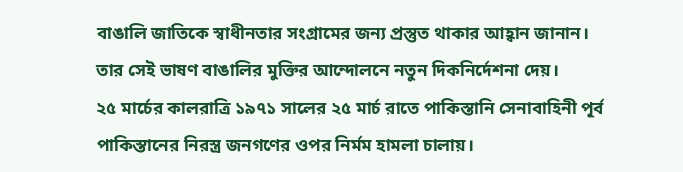বাঙালি জাতিকে স্বাধীনতার সংগ্রামের জন্য প্রস্তুত থাকার আহ্বান জানান। তার সেই ভাষণ বাঙালির মুক্তির আন্দোলনে নতুন দিকনির্দেশনা দেয়।
২৫ মার্চের কালরাত্রি ১৯৭১ সালের ২৫ মার্চ রাতে পাকিস্তানি সেনাবাহিনী পূর্ব পাকিস্তানের নিরস্ত্র জনগণের ওপর নির্মম হামলা চালায়।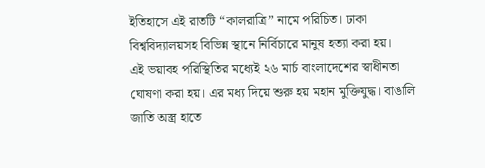ইতিহাসে এই রাতটি “কালরাত্রি” নামে পরিচিত। ঢাকা বিশ্ববিদ্যালয়সহ বিভিন্ন স্থানে নির্বিচারে মানুষ হত্যা করা হয়।
এই ভয়াবহ পরিস্থিতির মধ্যেই ২৬ মার্চ বাংলাদেশের স্বাধীনতা ঘোষণা করা হয়। এর মধ্য দিয়ে শুরু হয় মহান মুক্তিযুদ্ধ। বাঙালি জাতি অস্ত্র হাতে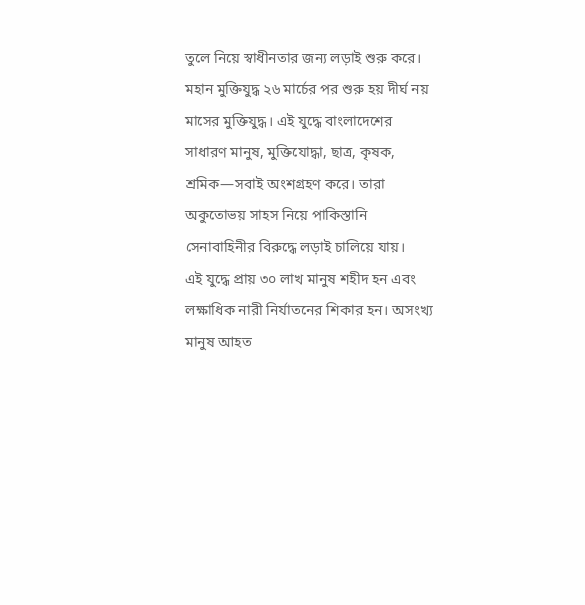তুলে নিয়ে স্বাধীনতার জন্য লড়াই শুরু করে।
মহান মুক্তিযুদ্ধ ২৬ মার্চের পর শুরু হয় দীর্ঘ নয় মাসের মুক্তিযুদ্ধ। এই যুদ্ধে বাংলাদেশের সাধারণ মানুষ, মুক্তিযোদ্ধা, ছাত্র, কৃষক, শ্রমিক—সবাই অংশগ্রহণ করে। তারা অকুতোভয় সাহস নিয়ে পাকিস্তানি সেনাবাহিনীর বিরুদ্ধে লড়াই চালিয়ে যায়।
এই যুদ্ধে প্রায় ৩০ লাখ মানুষ শহীদ হন এবং লক্ষাধিক নারী নির্যাতনের শিকার হন। অসংখ্য মানুষ আহত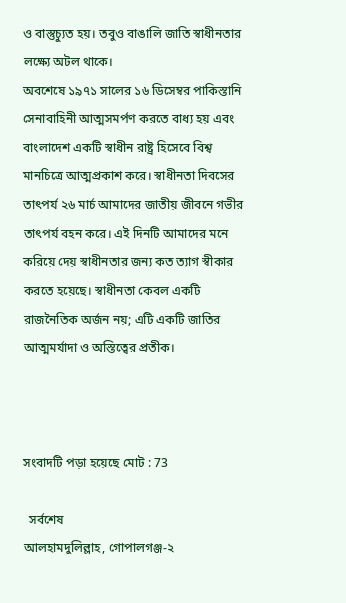ও বাস্তুচ্যুত হয়। তবুও বাঙালি জাতি স্বাধীনতার লক্ষ্যে অটল থাকে।
অবশেষে ১৯৭১ সালের ১৬ ডিসেম্বর পাকিস্তানি সেনাবাহিনী আত্মসমর্পণ করতে বাধ্য হয় এবং বাংলাদেশ একটি স্বাধীন রাষ্ট্র হিসেবে বিশ্ব মানচিত্রে আত্মপ্রকাশ করে। স্বাধীনতা দিবসের তাৎপর্য ২৬ মার্চ আমাদের জাতীয় জীবনে গভীর তাৎপর্য বহন করে। এই দিনটি আমাদের মনে করিয়ে দেয় স্বাধীনতার জন্য কত ত্যাগ স্বীকার করতে হয়েছে। স্বাধীনতা কেবল একটি রাজনৈতিক অর্জন নয়; এটি একটি জাতির আত্মমর্যাদা ও অস্তিত্বের প্রতীক।



সংবাদটি পড়া হয়েছে মোট : 73

  সর্বশেষ
আলহামদুলিল্লাহ, গোপালগঞ্জ-২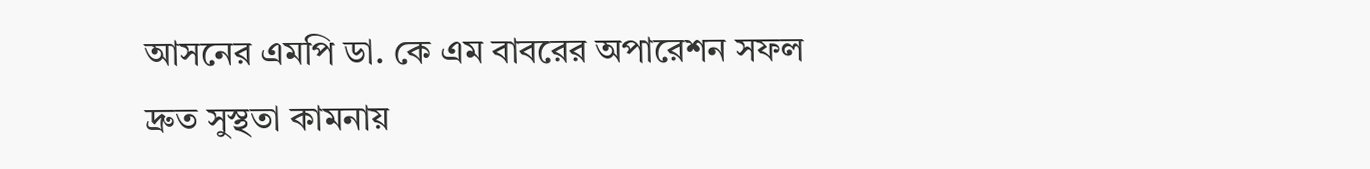আসনের এমপি ডা. কে এম বাবরের অপারেশন সফল দ্রুত সুস্থতা কামনায়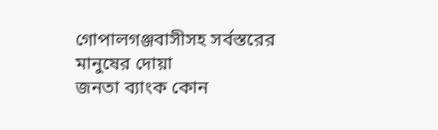গোপালগঞ্জবাসীসহ সর্বস্তরের মানুষের দোয়া
জনতা ব্যাংক কোন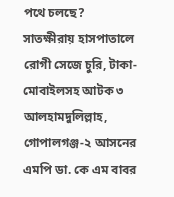পথে চলছে?
সাতক্ষীরায় হাসপাতালে রোগী সেজে চুরি, টাকা-মোবাইলসহ আটক ৩
আলহামদুলিল্লাহ, গোপালগঞ্জ-২ আসনের এমপি ডা. কে এম বাবর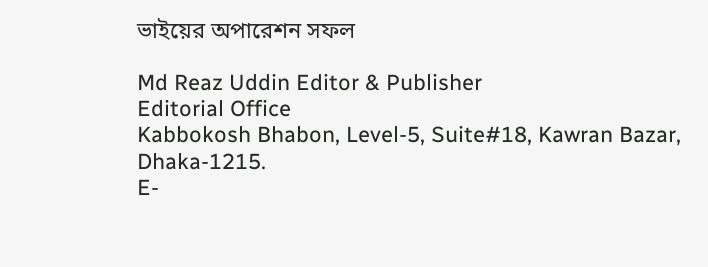ভাইয়ের অপারেশন সফল

Md Reaz Uddin Editor & Publisher
Editorial Office
Kabbokosh Bhabon, Level-5, Suite#18, Kawran Bazar, Dhaka-1215.
E-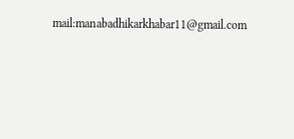mail:manabadhikarkhabar11@gmail.com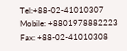Tel:+88-02-41010307
Mobile: +8801978882223 Fax: +88-02-41010308